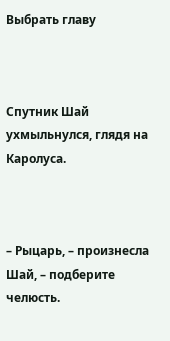Выбрать главу



Спутник Шай ухмыльнулся, глядя на Каролуса.



– Рыцарь, – произнесла Шай, – подберите челюсть.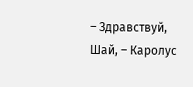– Здравствуй, Шай, – Каролус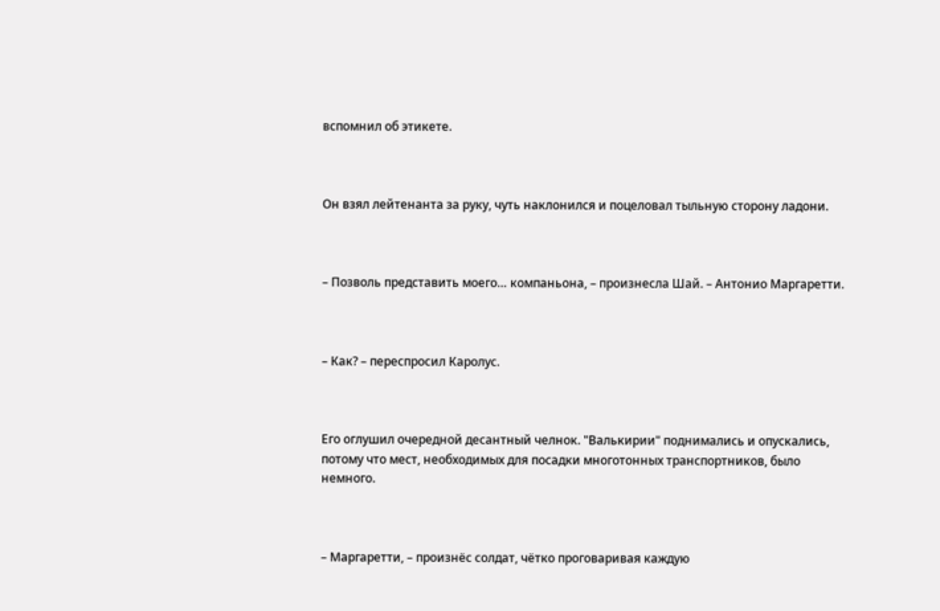вспомнил об этикете.



Он взял лейтенанта за руку, чуть наклонился и поцеловал тыльную сторону ладони.



– Позволь представить моего… компаньона, – произнесла Шай. – Антонио Маргаретти.



– Как? – переспросил Каролус.



Его оглушил очередной десантный челнок. "Валькирии" поднимались и опускались, потому что мест, необходимых для посадки многотонных транспортников, было немного.



– Маргаретти, – произнёс солдат, чётко проговаривая каждую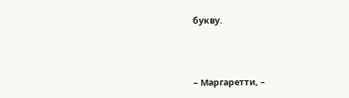букву.



– Маргаретти, –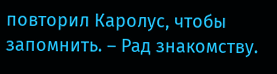повторил Каролус, чтобы запомнить. – Рад знакомству.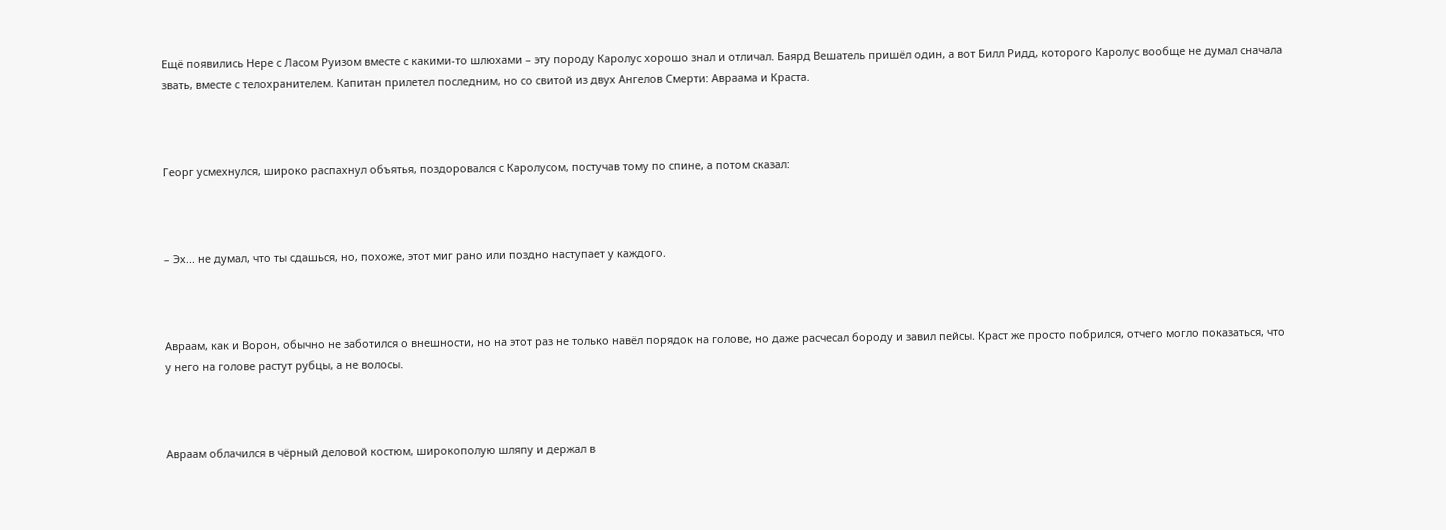Ещё появились Нере с Ласом Руизом вместе с какими-то шлюхами – эту породу Каролус хорошо знал и отличал. Баярд Вешатель пришёл один, а вот Билл Ридд, которого Каролус вообще не думал сначала звать, вместе с телохранителем. Капитан прилетел последним, но со свитой из двух Ангелов Смерти: Авраама и Краста.



Георг усмехнулся, широко распахнул объятья, поздоровался с Каролусом, постучав тому по спине, а потом сказал:



– Эх... не думал, что ты сдашься, но, похоже, этот миг рано или поздно наступает у каждого.



Авраам, как и Ворон, обычно не заботился о внешности, но на этот раз не только навёл порядок на голове, но даже расчесал бороду и завил пейсы. Краст же просто побрился, отчего могло показаться, что у него на голове растут рубцы, а не волосы.



Авраам облачился в чёрный деловой костюм, широкополую шляпу и держал в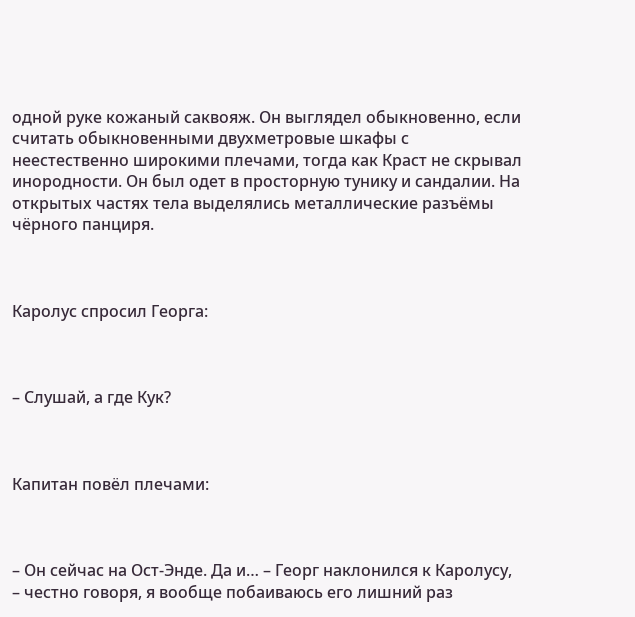одной руке кожаный саквояж. Он выглядел обыкновенно, если считать обыкновенными двухметровые шкафы с неестественно широкими плечами, тогда как Краст не скрывал инородности. Он был одет в просторную тунику и сандалии. На открытых частях тела выделялись металлические разъёмы чёрного панциря.



Каролус спросил Георга:



– Слушай, а где Кук?



Капитан повёл плечами:



– Он сейчас на Ост-Энде. Да и… – Георг наклонился к Каролусу, – честно говоря, я вообще побаиваюсь его лишний раз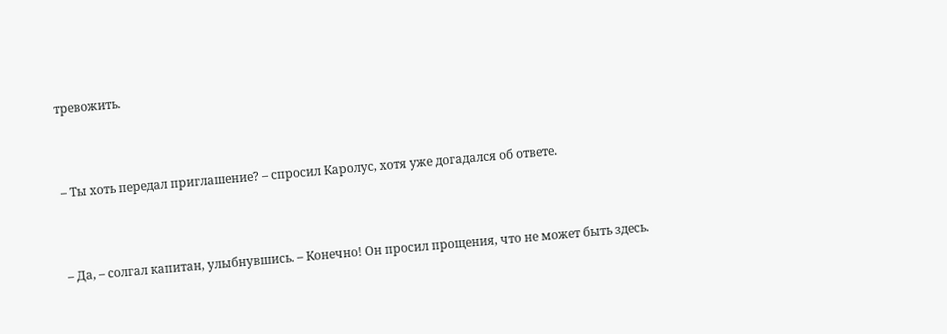тревожить.



– Ты хоть передал приглашение? – спросил Каролус, хотя уже догадался об ответе.



– Да, – солгал капитан, улыбнувшись. – Конечно! Он просил прощения, что не может быть здесь.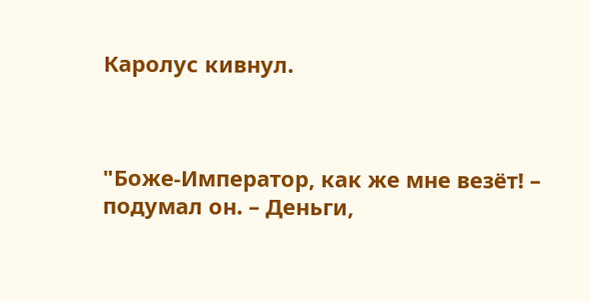Каролус кивнул.



"Боже-Император, как же мне везёт! – подумал он. – Деньги,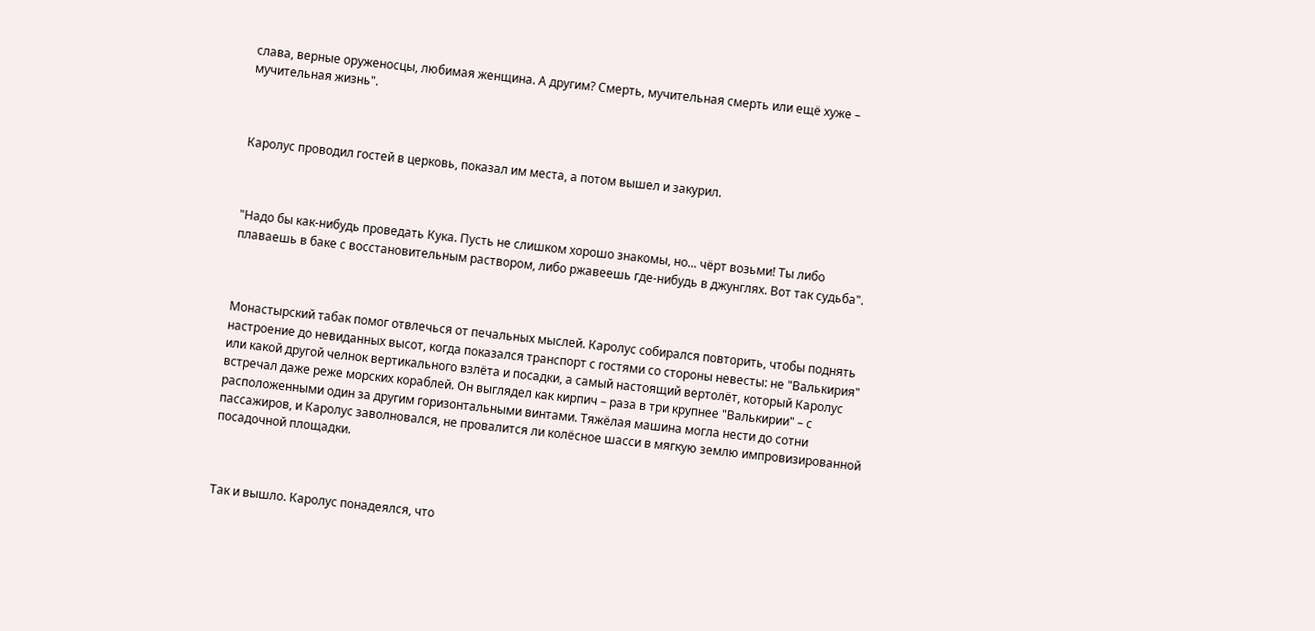слава, верные оруженосцы, любимая женщина. А другим? Смерть, мучительная смерть или ещё хуже – мучительная жизнь".



Каролус проводил гостей в церковь, показал им места, а потом вышел и закурил.



"Надо бы как-нибудь проведать Кука. Пусть не слишком хорошо знакомы, но... чёрт возьми! Ты либо плаваешь в баке с восстановительным раствором, либо ржавеешь где-нибудь в джунглях. Вот так судьба".



Монастырский табак помог отвлечься от печальных мыслей. Каролус собирался повторить, чтобы поднять настроение до невиданных высот, когда показался транспорт с гостями со стороны невесты: не "Валькирия" или какой другой челнок вертикального взлёта и посадки, а самый настоящий вертолёт, который Каролус встречал даже реже морских кораблей. Он выглядел как кирпич – раза в три крупнее "Валькирии" – с расположенными один за другим горизонтальными винтами. Тяжёлая машина могла нести до сотни пассажиров, и Каролус заволновался, не провалится ли колёсное шасси в мягкую землю импровизированной посадочной площадки.



Так и вышло. Каролус понадеялся, что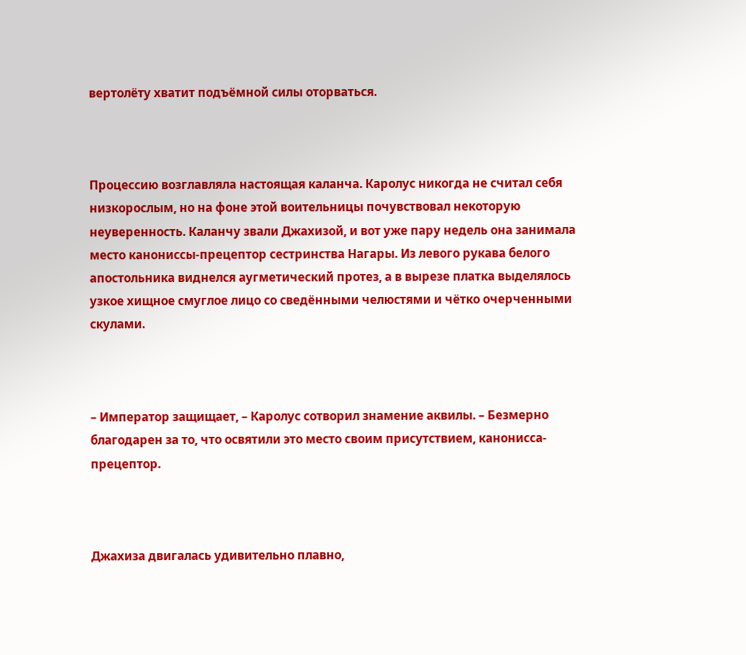вертолёту хватит подъёмной силы оторваться.



Процессию возглавляла настоящая каланча. Каролус никогда не считал себя низкорослым, но на фоне этой воительницы почувствовал некоторую неуверенность. Каланчу звали Джахизой, и вот уже пару недель она занимала место канониссы-прецептор сестринства Нагары. Из левого рукава белого апостольника виднелся аугметический протез, а в вырезе платка выделялось узкое хищное смуглое лицо со сведёнными челюстями и чётко очерченными скулами.



– Император защищает, – Каролус сотворил знамение аквилы. – Безмерно благодарен за то, что освятили это место своим присутствием, канонисса-прецептор.



Джахиза двигалась удивительно плавно,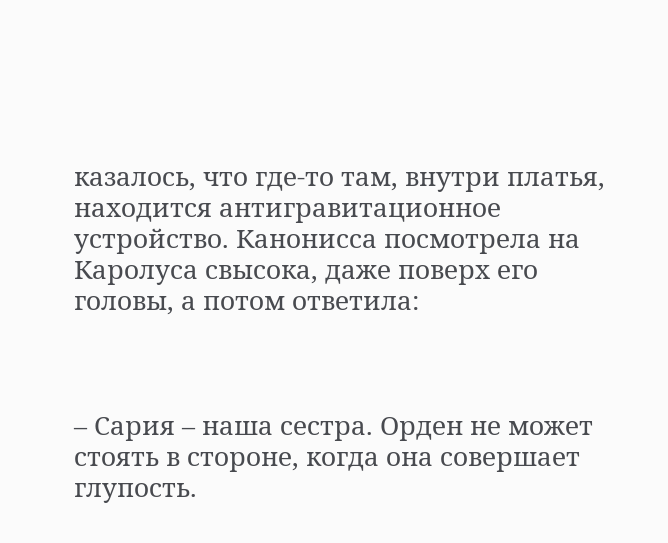казалось, что где-то там, внутри платья, находится антигравитационное устройство. Канонисса посмотрела на Каролуса свысока, даже поверх его головы, а потом ответила:



– Сария – наша сестра. Орден не может стоять в стороне, когда она совершает глупость.